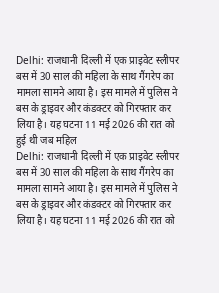Delhi: राजधानी दिल्ली में एक प्राइवेट स्लीपर बस में 30 साल की महिला के साथ गैंगरेप का मामला सामने आया है। इस मामले में पुलिस ने बस के ड्राइवर और कंडक्टर को गिरफ्तार कर लिया है। यह घटना 11 मई 2026 की रात को हुई थी जब महिल
Delhi: राजधानी दिल्ली में एक प्राइवेट स्लीपर बस में 30 साल की महिला के साथ गैंगरेप का मामला सामने आया है। इस मामले में पुलिस ने बस के ड्राइवर और कंडक्टर को गिरफ्तार कर लिया है। यह घटना 11 मई 2026 की रात को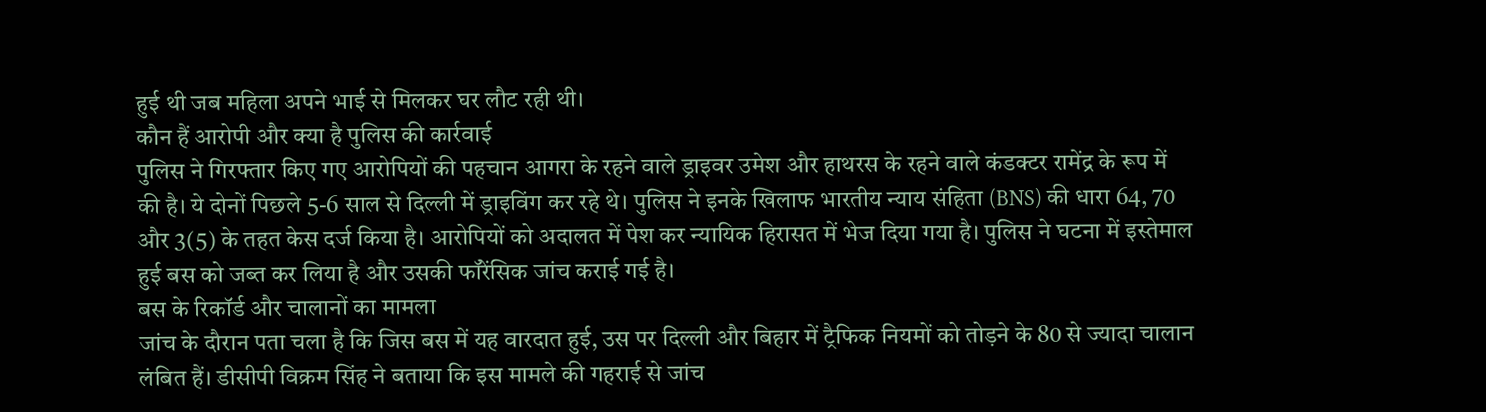हुई थी जब महिला अपने भाई से मिलकर घर लौट रही थी।
कौन हैं आरोपी और क्या है पुलिस की कार्रवाई
पुलिस ने गिरफ्तार किए गए आरोपियों की पहचान आगरा के रहने वाले ड्राइवर उमेश और हाथरस के रहने वाले कंडक्टर रामेंद्र के रूप में की है। ये दोनों पिछले 5-6 साल से दिल्ली में ड्राइविंग कर रहे थे। पुलिस ने इनके खिलाफ भारतीय न्याय संहिता (BNS) की धारा 64, 70 और 3(5) के तहत केस दर्ज किया है। आरोपियों को अदालत में पेश कर न्यायिक हिरासत में भेज दिया गया है। पुलिस ने घटना में इस्तेमाल हुई बस को जब्त कर लिया है और उसकी फॉरेंसिक जांच कराई गई है।
बस के रिकॉर्ड और चालानों का मामला
जांच के दौरान पता चला है कि जिस बस में यह वारदात हुई, उस पर दिल्ली और बिहार में ट्रैफिक नियमों को तोड़ने के 80 से ज्यादा चालान लंबित हैं। डीसीपी विक्रम सिंह ने बताया कि इस मामले की गहराई से जांच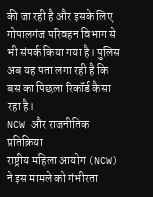की जा रही है और इसके लिए गोपालगंज परिवहन विभाग से भी संपर्क किया गया है। पुलिस अब यह पता लगा रही है कि बस का पिछला रिकॉर्ड कैसा रहा है।
NCW और राजनीतिक प्रतिक्रिया
राष्ट्रीय महिला आयोग (NCW) ने इस मामले को गंभीरता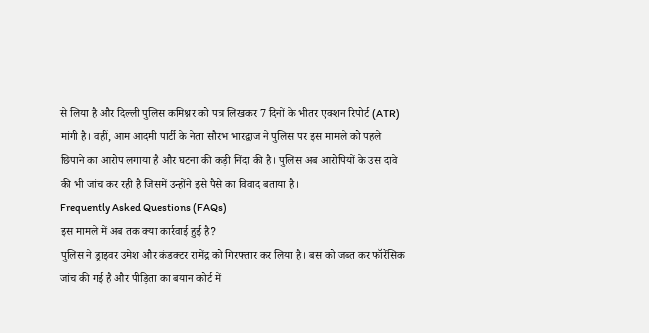से लिया है और दिल्ली पुलिस कमिश्नर को पत्र लिखकर 7 दिनों के भीतर एक्शन रिपोर्ट (ATR) मांगी है। वहीं, आम आदमी पार्टी के नेता सौरभ भारद्वाज ने पुलिस पर इस मामले को पहले छिपाने का आरोप लगाया है और घटना की कड़ी निंदा की है। पुलिस अब आरोपियों के उस दावे की भी जांच कर रही है जिसमें उन्होंने इसे पैसे का विवाद बताया है।
Frequently Asked Questions (FAQs)
इस मामले में अब तक क्या कार्रवाई हुई है?
पुलिस ने ड्राइवर उमेश और कंडक्टर रामेंद्र को गिरफ्तार कर लिया है। बस को जब्त कर फॉरेंसिक जांच की गई है और पीड़िता का बयान कोर्ट में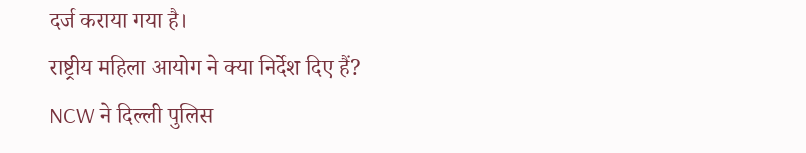दर्ज कराया गया है।
राष्ट्रीय महिला आयोग ने क्या निर्देश दिए हैं?
NCW ने दिल्ली पुलिस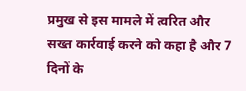प्रमुख से इस मामले में त्वरित और सख्त कार्रवाई करने को कहा है और 7 दिनों के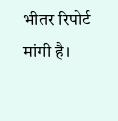भीतर रिपोर्ट मांगी है।